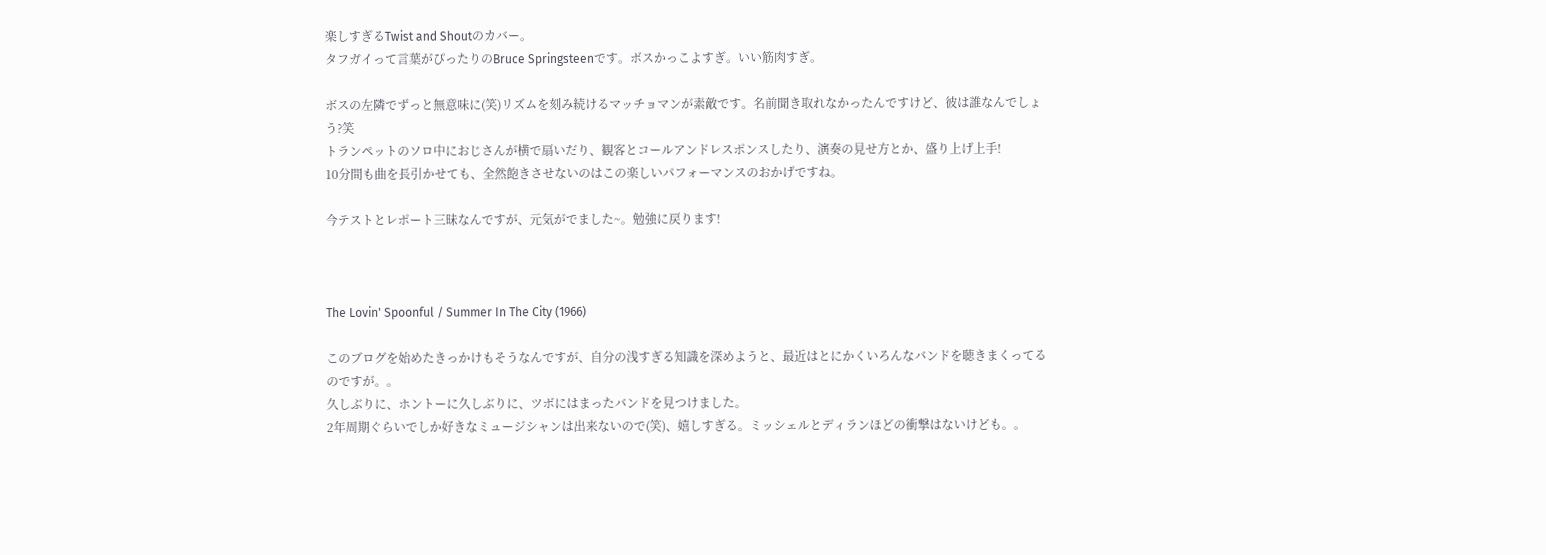楽しすぎるTwist and Shoutのカバー。
タフガイって言葉がぴったりのBruce Springsteenです。ボスかっこよすぎ。いい筋肉すぎ。

ボスの左隣でずっと無意味に(笑)リズムを刻み続けるマッチョマンが素敵です。名前聞き取れなかったんですけど、彼は誰なんでしょう?笑
トランペットのソロ中におじさんが横で扇いだり、観客とコールアンドレスポンスしたり、演奏の見せ方とか、盛り上げ上手!
10分間も曲を長引かせても、全然飽きさせないのはこの楽しいパフォーマンスのおかげですね。

今テストとレポート三昧なんですが、元気がでました~。勉強に戻ります!



The Lovin' Spoonful / Summer In The City (1966)

このブログを始めたきっかけもそうなんですが、自分の浅すぎる知識を深めようと、最近はとにかくいろんなバンドを聴きまくってるのですが。。
久しぶりに、ホントーに久しぶりに、ツボにはまったバンドを見つけました。
2年周期ぐらいでしか好きなミュージシャンは出来ないので(笑)、嬉しすぎる。ミッシェルとディランほどの衝撃はないけども。。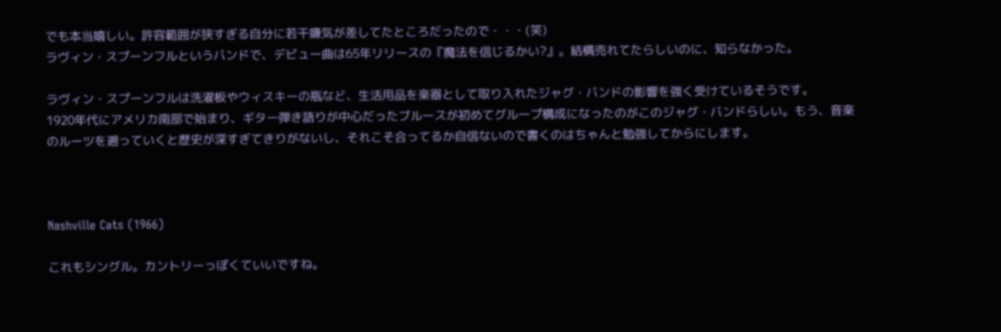でも本当嬉しい。許容範囲が狭すぎる自分に若干嫌気が差してたところだったので・・・(笑)
ラヴィン・スプーンフルというバンドで、デビュー曲は65年リリースの『魔法を信じるかい?』。結構売れてたらしいのに、知らなかった。

ラヴィン・スプーンフルは洗濯板やウィスキーの瓶など、生活用品を楽器として取り入れたジャグ・バンドの影響を強く受けているそうです。
1920年代にアメリカ南部で始まり、ギター弾き語りが中心だったブルースが初めてグループ構成になったのがこのジャグ・バンドらしい。もう、音楽のルーツを遡っていくと歴史が深すぎてきりがないし、それこそ合ってるか自信ないので書くのはちゃんと勉強してからにします。



Nashville Cats (1966)

これもシングル。カントリーっぽくていいですね。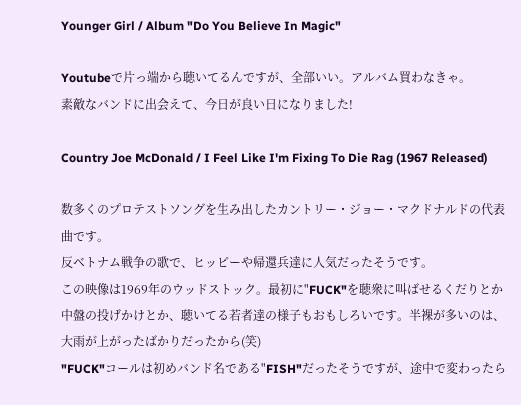Younger Girl / Album "Do You Believe In Magic"

Youtubeで片っ端から聴いてるんですが、全部いい。アルバム買わなきゃ。
素敵なバンドに出会えて、今日が良い日になりました!

Country Joe McDonald / I Feel Like I'm Fixing To Die Rag (1967 Released)

数多くのプロテストソングを生み出したカントリー・ジョー・マクドナルドの代表曲です。
反ベトナム戦争の歌で、ヒッピーや帰還兵達に人気だったそうです。
この映像は1969年のウッドストック。最初に"FUCK"を聴衆に叫ばせるくだりとか中盤の投げかけとか、聴いてる若者達の様子もおもしろいです。半裸が多いのは、大雨が上がったばかりだったから(笑)
"FUCK"コールは初めバンド名である"FISH"だったそうですが、途中で変わったら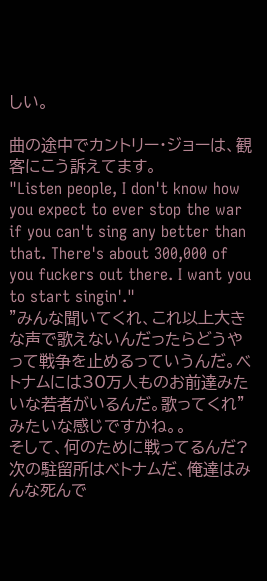しい。

曲の途中でカントリー・ジョーは、観客にこう訴えてます。
"Listen people, I don't know how you expect to ever stop the war if you can't sing any better than that. There's about 300,000 of you fuckers out there. I want you to start singin'."
”みんな聞いてくれ、これ以上大きな声で歌えないんだったらどうやって戦争を止めるっていうんだ。ベトナムには30万人ものお前達みたいな若者がいるんだ。歌ってくれ”みたいな感じですかね。。
そして、何のために戦ってるんだ?次の駐留所はベトナムだ、俺達はみんな死んで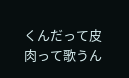くんだって皮肉って歌うん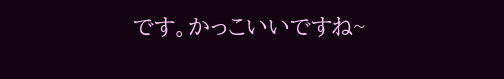です。かっこいいですね~